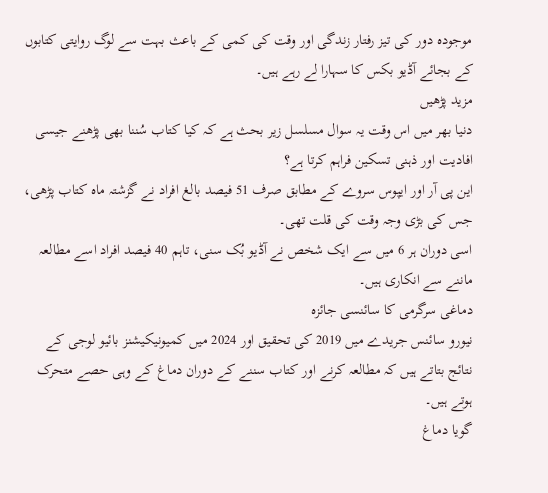موجودہ دور کی تیز رفتار زندگی اور وقت کی کمی کے باعث بہت سے لوگ روایتی کتابوں کے بجائے آڈیو بکس کا سہارا لے رہے ہیں۔
مزید پڑھیں
دنیا بھر میں اس وقت یہ سوال مسلسل زیر بحث ہے کہ کیا کتاب سُننا بھی پڑھنے جیسی افادیت اور ذہنی تسکین فراہم کرتا ہے؟
این پی آر اور ایپوس سروے کے مطابق صرف 51 فیصد بالغ افراد نے گزشتہ ماہ کتاب پڑھی، جس کی بڑی وجہ وقت کی قلت تھی۔
اسی دوران ہر 6 میں سے ایک شخص نے آڈیو بُک سنی، تاہم 40 فیصد افراد اسے مطالعہ ماننے سے انکاری ہیں۔
دماغی سرگرمی کا سائنسی جائزہ
نیورو سائنس جریدے میں 2019 کی تحقیق اور 2024 میں کمیونیکیشنز بائیو لوجی کے نتائج بتاتے ہیں کہ مطالعہ کرنے اور کتاب سننے کے دوران دماغ کے وہی حصے متحرک ہوتے ہیں۔
گویا دماغ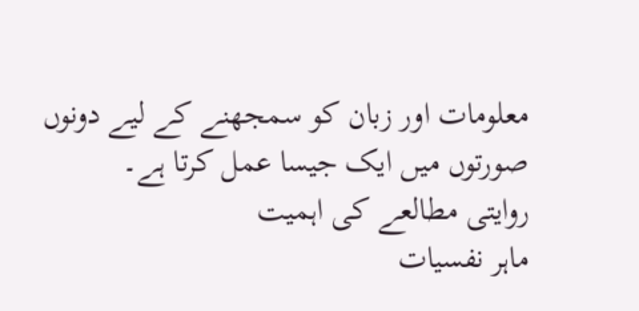معلومات اور زبان کو سمجھنے کے لیے دونوں صورتوں میں ایک جیسا عمل کرتا ہے۔
روایتی مطالعے کی اہمیت
ماہر نفسیات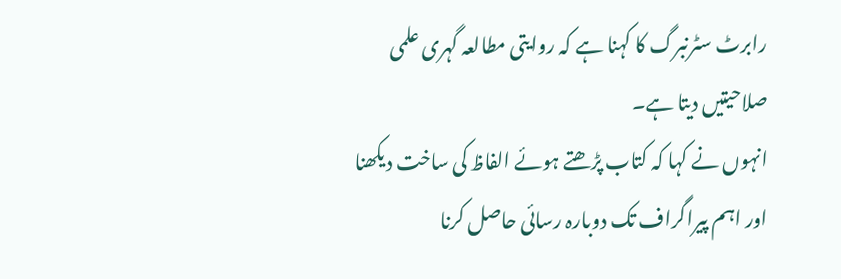رابرٹ سٹرنبرگ کا کہنا ہے کہ روایتی مطالعہ گہری علمی صلاحیتیں دیتا ہے۔
انہوں نے کہا کہ کتاب پڑھتے ہوئے الفاظ کی ساخت دیکھنا اور اہم پیراگراف تک دوبارہ رسائی حاصل کرنا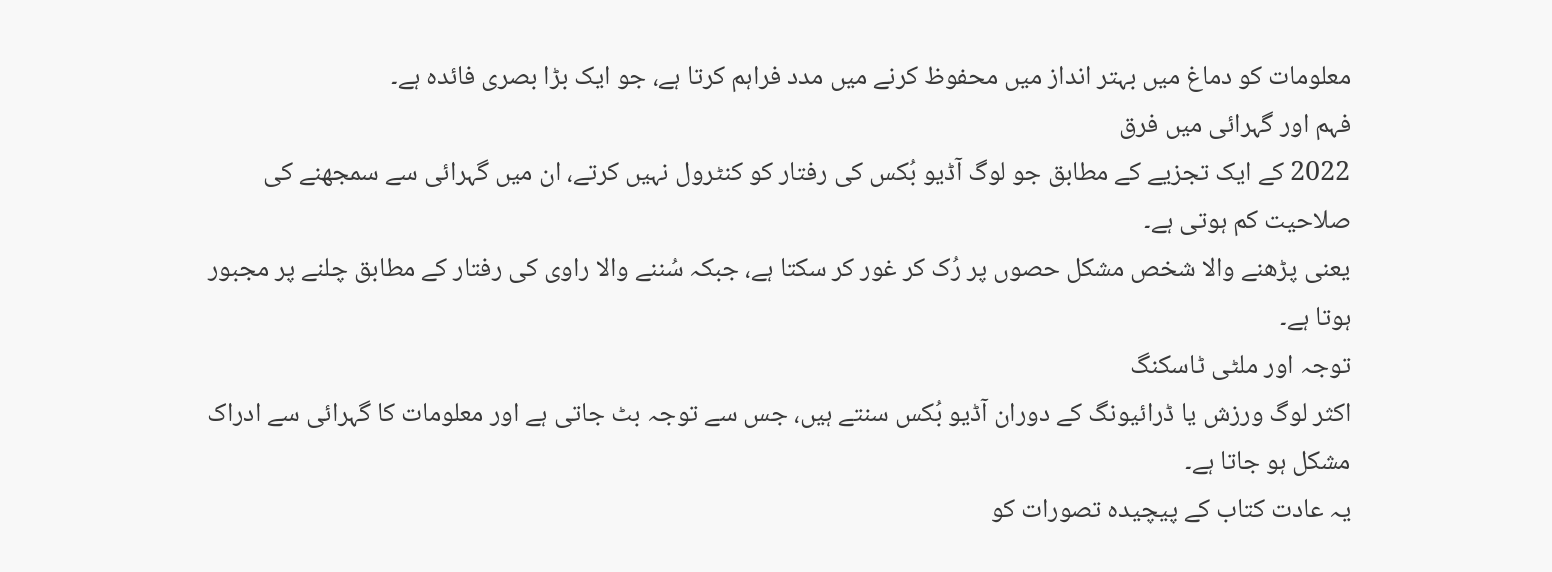معلومات کو دماغ میں بہتر انداز میں محفوظ کرنے میں مدد فراہم کرتا ہے، جو ایک بڑا بصری فائدہ ہے۔
فہم اور گہرائی میں فرق
2022 کے ایک تجزیے کے مطابق جو لوگ آڈیو بُکس کی رفتار کو کنٹرول نہیں کرتے، ان میں گہرائی سے سمجھنے کی صلاحیت کم ہوتی ہے۔
یعنی پڑھنے والا شخص مشکل حصوں پر رُک کر غور کر سکتا ہے، جبکہ سُننے والا راوی کی رفتار کے مطابق چلنے پر مجبور ہوتا ہے۔
توجہ اور ملٹی ٹاسکنگ
اکثر لوگ ورزش یا ڈرائیونگ کے دوران آڈیو بُکس سنتے ہیں، جس سے توجہ بٹ جاتی ہے اور معلومات کا گہرائی سے ادراک مشکل ہو جاتا ہے۔
یہ عادت کتاب کے پیچیدہ تصورات کو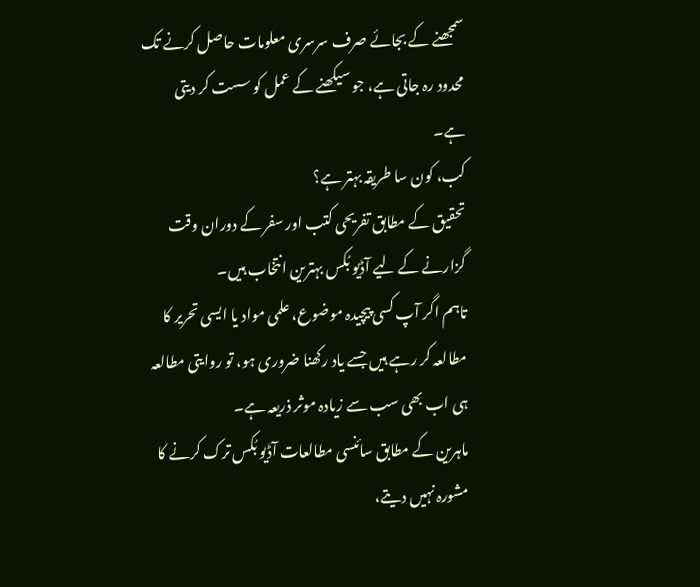سمجھنے کے بجائے صرف سرسری معلومات حاصل کرنے تک محدود رہ جاتی ہے، جو سیکھنے کے عمل کو سست کر دیتی ہے۔
کب، کون سا طریقہ بہتر ہے؟
تحقیق کے مطابق تفریحی کتب اور سفر کے دوران وقت گزارنے کے لیے آڈیو بُکس بہترین انتخاب ہیں۔
تاہم اگر آپ کسی پیچیدہ موضوع، علمی مواد یا ایسی تحریر کا مطالعہ کر رہے ہیں جسے یاد رکھنا ضروری ہو، تو روایتی مطالعہ ہی اب بھی سب سے زیادہ موثر ذریعہ ہے۔
ماہرین کے مطابق سائنسی مطالعات آڈیو بُکس ترک کرنے کا مشورہ نہیں دیتے،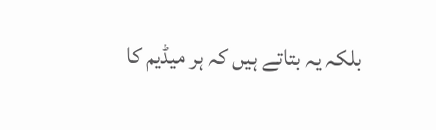بلکہ یہ بتاتے ہیں کہ ہر میڈیم کا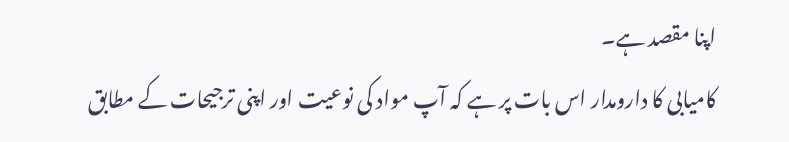اپنا مقصد ہے۔
کامیابی کا دارومدار اس بات پر ہے کہ آپ مواد کی نوعیت اور اپنی ترجیحات کے مطابق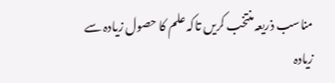مناسب ذریعہ منتخب کریں تاکہ علم کا حصول زیادہ سے زیادہ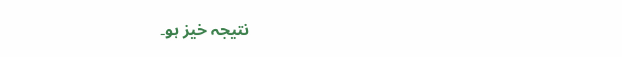نتیجہ خیز ہو۔